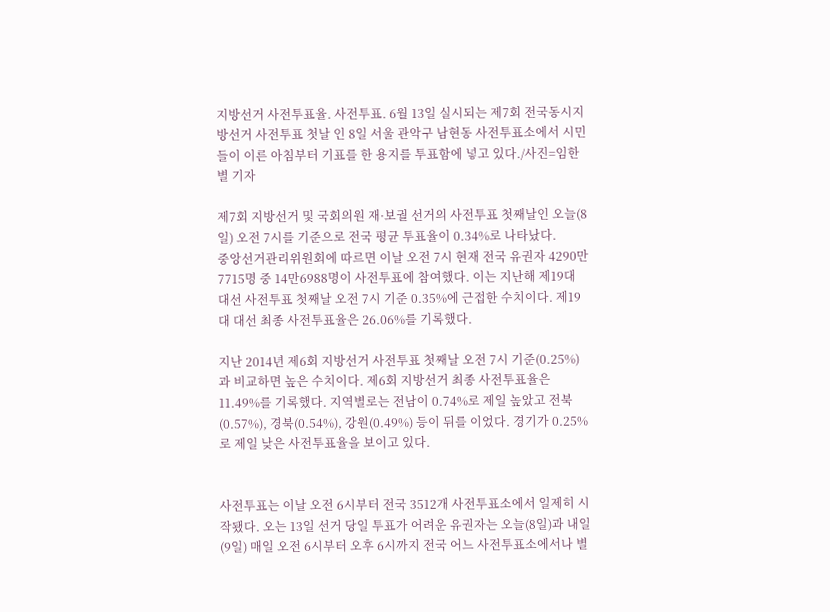지방선거 사전투표율. 사전투표. 6월 13일 실시되는 제7회 전국동시지방선거 사전투표 첫날 인 8일 서울 관악구 남현동 사전투표소에서 시민들이 이른 아침부터 기표를 한 용지를 투표함에 넣고 있다./사진=임한별 기자

제7회 지방선거 및 국회의원 재·보궐 선거의 사전투표 첫째날인 오늘(8일) 오전 7시를 기준으로 전국 평균 투표율이 0.34%로 나타났다.
중앙선거관리위원회에 따르면 이날 오전 7시 현재 전국 유권자 4290만7715명 중 14만6988명이 사전투표에 참여했다. 이는 지난해 제19대 대선 사전투표 첫째날 오전 7시 기준 0.35%에 근접한 수치이다. 제19대 대선 최종 사전투표율은 26.06%를 기록했다.

지난 2014년 제6회 지방선거 사전투표 첫째날 오전 7시 기준(0.25%)과 비교하면 높은 수치이다. 제6회 지방선거 최종 사전투표율은 11.49%를 기록했다. 지역별로는 전남이 0.74%로 제일 높았고 전북(0.57%), 경북(0.54%), 강원(0.49%) 등이 뒤를 이었다. 경기가 0.25%로 제일 낮은 사전투표율을 보이고 있다.


사전투표는 이날 오전 6시부터 전국 3512개 사전투표소에서 일제히 시작됐다. 오는 13일 선거 당일 투표가 어려운 유권자는 오늘(8일)과 내일(9일) 매일 오전 6시부터 오후 6시까지 전국 어느 사전투표소에서나 별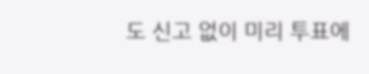도 신고 없이 미리 투표에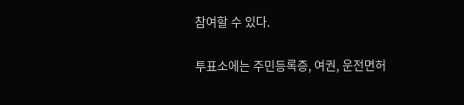참여할 수 있다.

투표소에는 주민등록증, 여권, 운전면허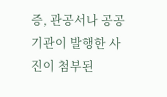증, 관공서나 공공기관이 발행한 사진이 첨부된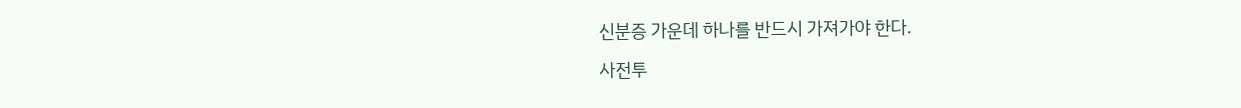신분증 가운데 하나를 반드시 가져가야 한다.

사전투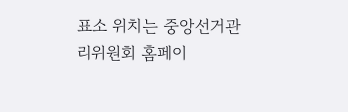표소 위치는 중앙선거관리위원회 홈페이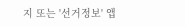지 또는 '선거정보' 앱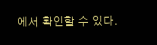에서 확인할 수 있다.